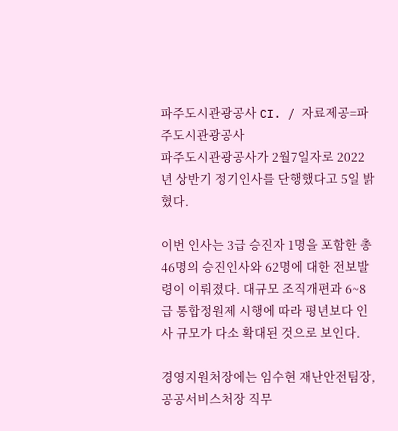파주도시관광공사 CI. / 자료제공=파주도시관광공사
파주도시관광공사가 2월7일자로 2022년 상반기 정기인사를 단행했다고 5일 밝혔다.

이번 인사는 3급 승진자 1명을 포함한 총46명의 승진인사와 62명에 대한 전보발령이 이뤄졌다. 대규모 조직개편과 6~8급 통합정원제 시행에 따라 평년보다 인사 규모가 다소 확대된 것으로 보인다.

경영지원처장에는 임수현 재난안전팀장, 공공서비스처장 직무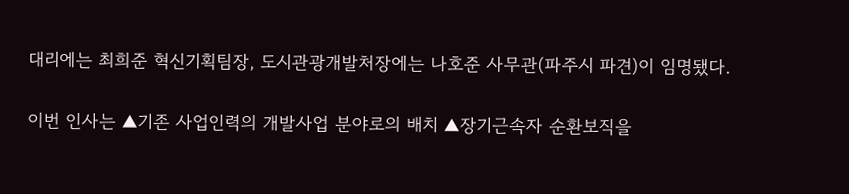대리에는 최희준 혁신기획팀장, 도시관광개발처장에는 나호준 사무관(파주시 파견)이 임명됐다.

이번 인사는 ▲기존 사업인력의 개발사업 분야로의 배치 ▲장기근속자 순환보직을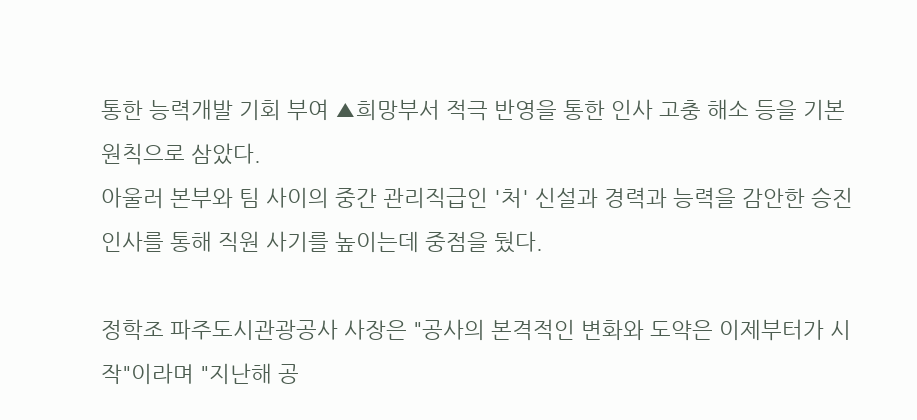통한 능력개발 기회 부여 ▲희망부서 적극 반영을 통한 인사 고충 해소 등을 기본원칙으로 삼았다.
아울러 본부와 팀 사이의 중간 관리직급인 '처' 신설과 경력과 능력을 감안한 승진인사를 통해 직원 사기를 높이는데 중점을 뒀다.

정학조 파주도시관광공사 사장은 "공사의 본격적인 변화와 도약은 이제부터가 시작"이라며 "지난해 공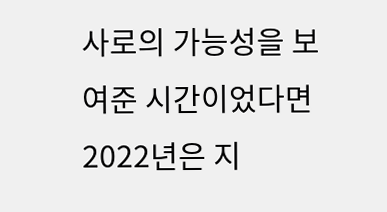사로의 가능성을 보여준 시간이었다면 2022년은 지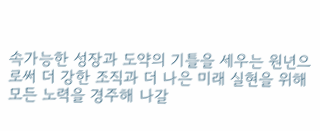속가능한 성장과 도약의 기틀을 세우는 원년으로써 더 강한 조직과 더 나은 미래 실현을 위해 모든 노력을 경주해 나갈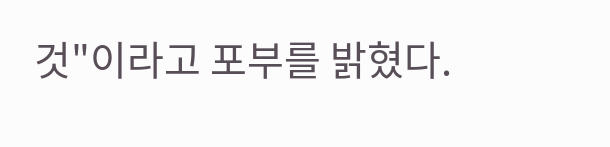것"이라고 포부를 밝혔다.